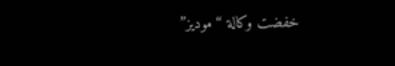خفضت وكالة “موديز”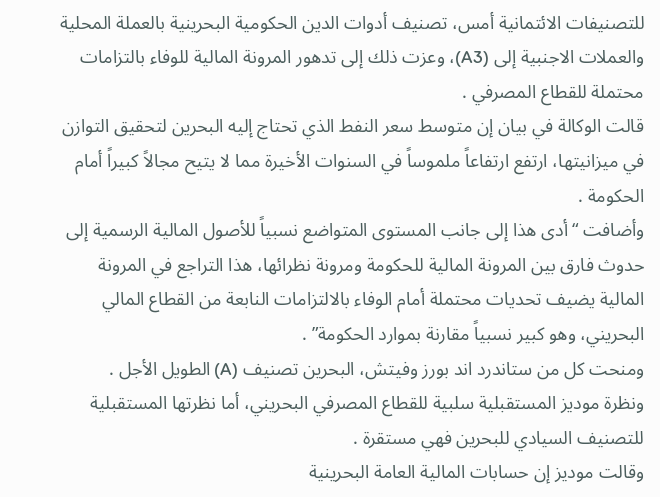للتصنيفات الائتمانية أمس، تصنيف أدوات الدين الحكومية البحرينية بالعملة المحلية والعملات الاجنبية إلى (A3)، وعزت ذلك إلى تدهور المرونة المالية للوفاء بالتزامات محتملة للقطاع المصرفي .
قالت الوكالة في بيان إن متوسط سعر النفط الذي تحتاج إليه البحرين لتحقيق التوازن في ميزانيتها، ارتفع ارتفاعاً ملموساً في السنوات الأخيرة مما لا يتيح مجالاً كبيراً أمام الحكومة .
وأضافت “أدى هذا إلى جانب المستوى المتواضع نسبياً للأصول المالية الرسمية إلى حدوث فارق بين المرونة المالية للحكومة ومرونة نظرائها، هذا التراجع في المرونة المالية يضيف تحديات محتملة أمام الوفاء بالالتزامات النابعة من القطاع المالي البحريني، وهو كبير نسبياً مقارنة بموارد الحكومة” .
ومنحت كل من ستاندرد اند بورز وفيتش، البحرين تصنيف (A) الطويل الأجل .
ونظرة موديز المستقبلية سلبية للقطاع المصرفي البحريني، أما نظرتها المستقبلية للتصنيف السيادي للبحرين فهي مستقرة .
وقالت موديز إن حسابات المالية العامة البحرينية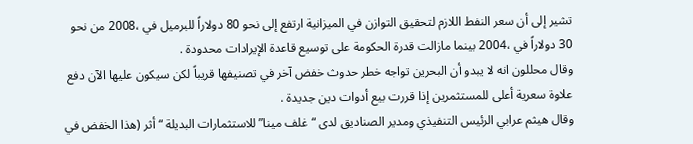تشير إلى أن سعر النفط اللازم لتحقيق التوازن في الميزانية ارتفع إلى نحو 80 دولاراً للبرميل في ،2008 من نحو 30 دولاراً في ،2004 بينما مازالت قدرة الحكومة على توسيع قاعدة الإيرادات محدودة .
وقال محللون انه لا يبدو أن البحرين تواجه خطر حدوث خفض آخر في تصنيفها قريباً لكن سيكون عليها الآن دفع علاوة سعرية أعلى للمستثمرين إذا قررت بيع أدوات دين جديدة .
وقال هيثم عرابي الرئيس التنفيذي ومدير الصناديق لدى “غلف مينا” للاستثمارات البديلة “أثر (هذا الخفض في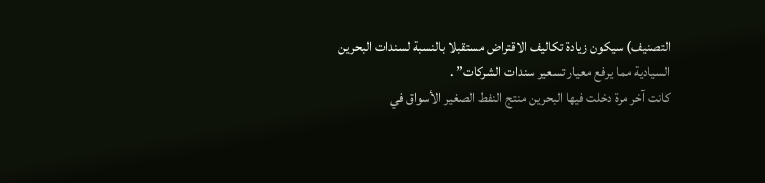التصنيف) سيكون زيادة تكاليف الاقتراض مستقبلا بالنسبة لسندات البحرين السيادية مما يرفع معيار تسعير سندات الشركات” .
كانت آخر مرة دخلت فيها البحرين منتج النفط الصغير الأسواق في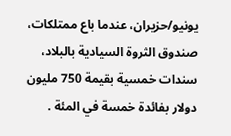يونيو/حزيران، عندما باع ممتلكات، صندوق الثروة السيادية بالبلاد، سندات خمسية بقيمة 750 مليون دولار بفائدة خمسة في المئة .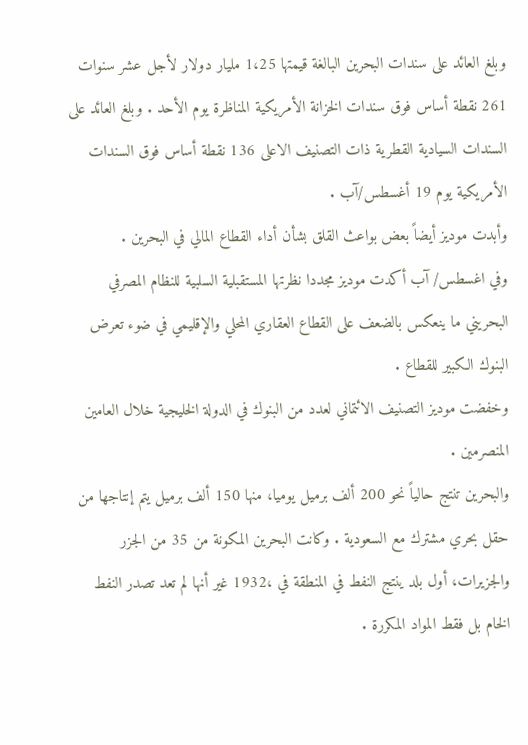وبلغ العائد على سندات البحرين البالغة قيمتها 1،25 مليار دولار لأجل عشر سنوات 261 نقطة أساس فوق سندات الخزانة الأمريكية المناظرة يوم الأحد . وبلغ العائد على السندات السيادية القطرية ذات التصنيف الاعلى 136 نقطة أساس فوق السندات الأمريكية يوم 19 أغسطس/آب .
وأبدت موديز أيضاً بعض بواعث القلق بشأن أداء القطاع المالي في البحرين .
وفي اغسطس/ آب أكدت موديز مجددا نظرتها المستقبلية السلبية للنظام المصرفي البحريني ما ينعكس بالضعف على القطاع العقاري المحلي والإقليمي في ضوء تعرض البنوك الكبير للقطاع .
وخفضت موديز التصنيف الائتماني لعدد من البنوك في الدولة الخليجية خلال العامين المنصرمين .
والبحرين تنتج حالياً نحو 200 ألف برميل يوميا، منها 150 ألف برميل يتم إنتاجها من حقل بحري مشترك مع السعودية . وكانت البحرين المكونة من 35 من الجزر والجزيرات، أول بلد ينتج النفط في المنطقة في ،1932 غير أنها لم تعد تصدر النفط الخام بل فقط المواد المكررة .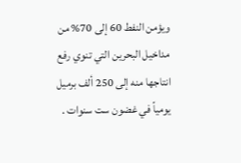ويؤمن النفط 60 إلى 70% من مداخيل البحرين التي تنوي رفع انتاجها منه إلى 250 ألف برميل يومياً في غضون ست سنوات .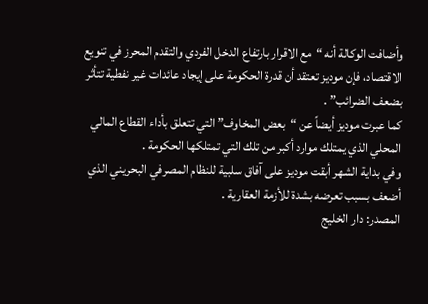وأضافت الوكالة أنه “مع الاقرار بارتفاع الدخل الفردي والتقدم المحرز في تنويع الاقتصاد، فإن موديز تعتقد أن قدرة الحكومة على إيجاد عائدات غير نفطية تتأثر بضعف الضرائب” .
كما عبرت موديز أيضاً عن “بعض المخاوف” التي تتعلق بأداء القطاع المالي المحلي الذي يمتلك موارد أكبر من تلك التي تمتلكها الحكومة .
وفي بداية الشهر أبقت موديز على آفاق سلبية للنظام المصرفي البحريني الذي أضعف بسبب تعرضه بشدة للأزمة العقارية .
المصدر: دار الخليج